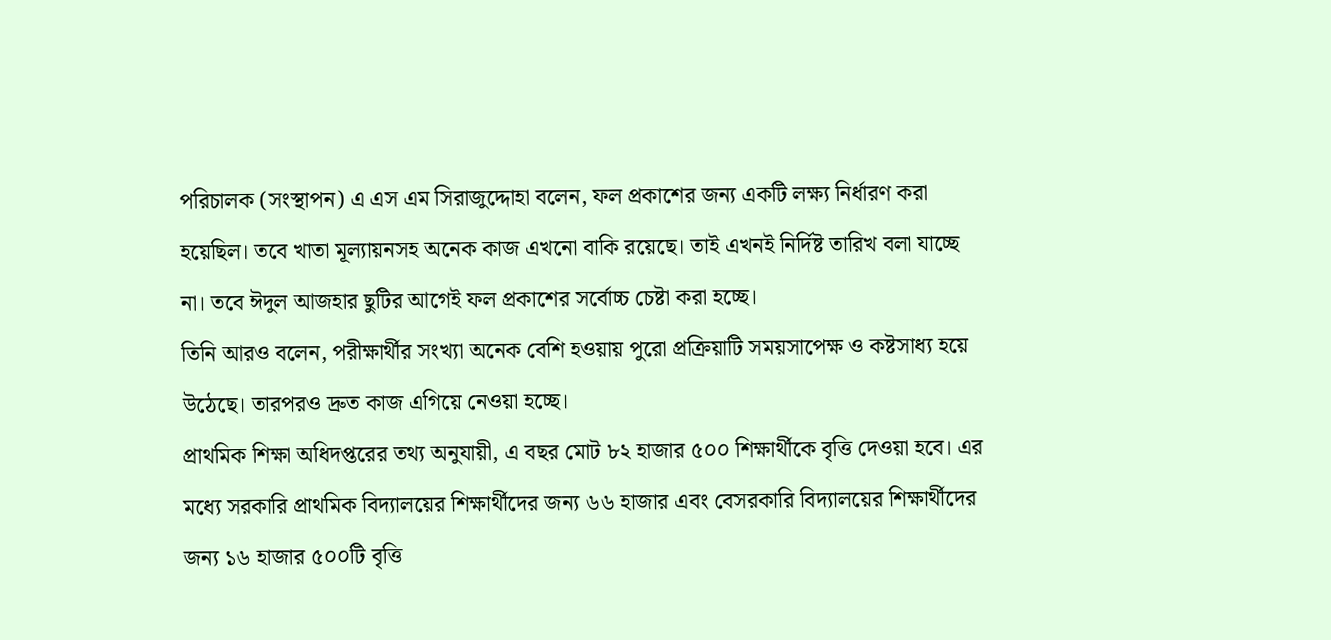পরিচালক (সংস্থাপন) এ এস এম সিরাজুদ্দোহা বলেন, ফল প্রকাশের জন্য একটি লক্ষ্য নির্ধারণ করা হয়েছিল। তবে খাতা মূল্যায়নসহ অনেক কাজ এখনো বাকি রয়েছে। তাই এখনই নির্দিষ্ট তারিখ বলা যাচ্ছে না। তবে ঈদুল আজহার ছুটির আগেই ফল প্রকাশের সর্বোচ্চ চেষ্টা করা হচ্ছে।
তিনি আরও বলেন, পরীক্ষার্থীর সংখ্যা অনেক বেশি হওয়ায় পুরো প্রক্রিয়াটি সময়সাপেক্ষ ও কষ্টসাধ্য হয়ে উঠেছে। তারপরও দ্রুত কাজ এগিয়ে নেওয়া হচ্ছে।
প্রাথমিক শিক্ষা অধিদপ্তরের তথ্য অনুযায়ী, এ বছর মোট ৮২ হাজার ৫০০ শিক্ষার্থীকে বৃত্তি দেওয়া হবে। এর মধ্যে সরকারি প্রাথমিক বিদ্যালয়ের শিক্ষার্থীদের জন্য ৬৬ হাজার এবং বেসরকারি বিদ্যালয়ের শিক্ষার্থীদের জন্য ১৬ হাজার ৫০০টি বৃত্তি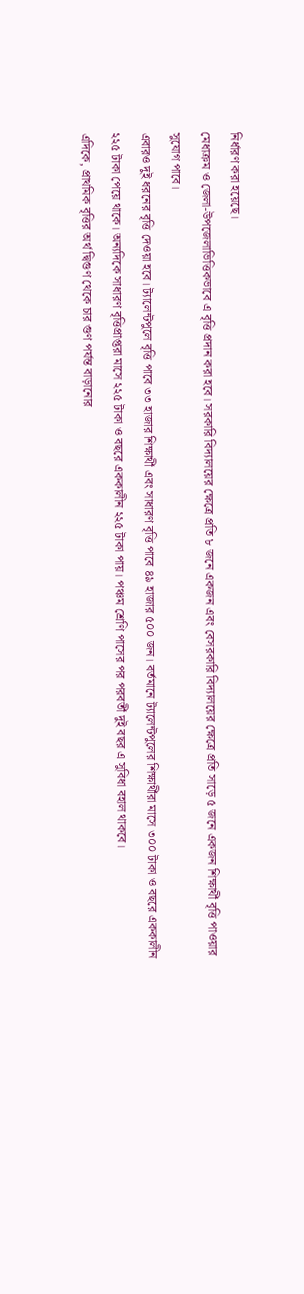নির্ধারণ করা হয়েছে।
মেধাক্রম ও জেলা-উপজেলাভিত্তিকভাবে এ বৃত্তি প্রদান করা হবে। সরকারি বিদ্যালয়ের ক্ষেত্রে প্রতি ৮ জনে একজন এবং বেসরকারি বিদ্যালয়ের ক্ষেত্রে প্রতি সাড়ে ৫ জনে একজন শিক্ষার্থী বৃত্তি পাওয়ার সুযোগ পাবে।
এবারও দুই ধরনের বৃত্তি দেওয়া হবে। ট্যালেন্টপুলে বৃত্তি পাবে ৩৩ হাজার শিক্ষার্থী এবং সাধারণ বৃত্তি পাবে ৪৯ হাজার ৫০০ জন। বর্তমানে ট্যালেন্টপুলের শিক্ষার্থীরা মাসে ৩০০ টাকা ও বছরে এককালীন ২২৫ টাকা পেয়ে থাকে। অন্যদিকে সাধারণ বৃত্তিপ্রাপ্তরা মাসে ২২৫ টাকা ও বছরে এককালীন ২২৫ টাকা পায়। পঞ্চম শ্রেণি পাসের পর পরবর্তী দুই বছর এ সুবিধা বহাল থাকবে।
এদিকে, প্রাথমিক বৃত্তির অর্থ দ্বিগুণ থেকে চার গুণ পর্যন্ত বাড়ানোর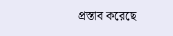প্রস্তাব করেছে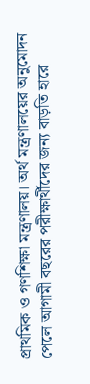প্রাথমিক ও গণশিক্ষা মন্ত্রণালয়। অর্থ মন্ত্রণালয়ের অনুমোদন পেলে আগামী বছরের পরীক্ষার্থীদের জন্য বাড়তি হারে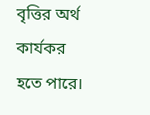বৃত্তির অর্থ কার্যকর হতে পারে।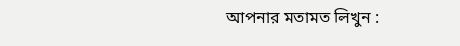আপনার মতামত লিখুন :